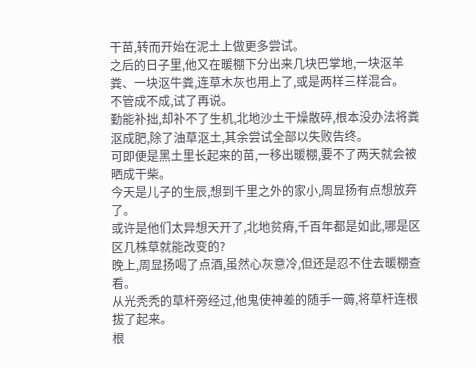干苗,转而开始在泥土上做更多尝试。
之后的日子里,他又在暖棚下分出来几块巴掌地,一块沤羊粪、一块沤牛粪,连草木灰也用上了,或是两样三样混合。
不管成不成,试了再说。
勤能补拙,却补不了生机,北地沙土干燥散碎,根本没办法将粪沤成肥,除了油草沤土,其余尝试全部以失败告终。
可即便是黑土里长起来的苗,一移出暖棚,要不了两天就会被晒成干柴。
今天是儿子的生辰,想到千里之外的家小,周显扬有点想放弃了。
或许是他们太异想天开了,北地贫瘠,千百年都是如此,哪是区区几株草就能改变的?
晚上,周显扬喝了点酒,虽然心灰意冷,但还是忍不住去暖棚查看。
从光秃秃的草杆旁经过,他鬼使神差的随手一薅,将草杆连根拔了起来。
根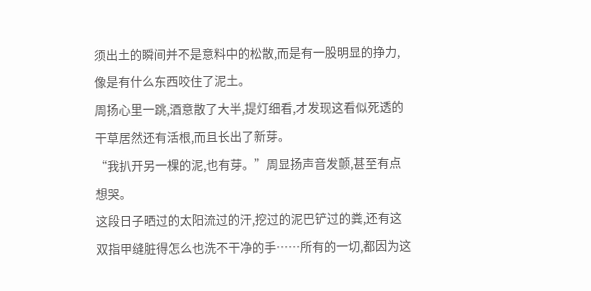须出土的瞬间并不是意料中的松散,而是有一股明显的挣力,像是有什么东西咬住了泥土。
周扬心里一跳,酒意散了大半,提灯细看,才发现这看似死透的干草居然还有活根,而且长出了新芽。
“我扒开另一棵的泥,也有芽。”周显扬声音发颤,甚至有点想哭。
这段日子晒过的太阳流过的汗,挖过的泥巴铲过的粪,还有这双指甲缝脏得怎么也洗不干净的手……所有的一切,都因为这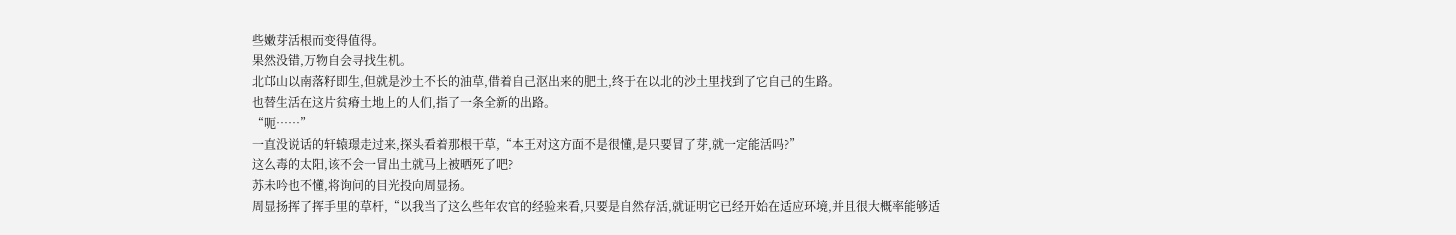些嫩芽活根而变得值得。
果然没错,万物自会寻找生机。
北邙山以南落籽即生,但就是沙土不长的油草,借着自己沤出来的肥土,终于在以北的沙土里找到了它自己的生路。
也替生活在这片贫瘠土地上的人们,指了一条全新的出路。
“呃……”
一直没说话的轩辕璟走过来,探头看着那根干草,“本王对这方面不是很懂,是只要冒了芽,就一定能活吗?”
这么毒的太阳,该不会一冒出土就马上被晒死了吧?
苏未吟也不懂,将询问的目光投向周显扬。
周显扬挥了挥手里的草杆,“以我当了这么些年农官的经验来看,只要是自然存活,就证明它已经开始在适应环境,并且很大概率能够适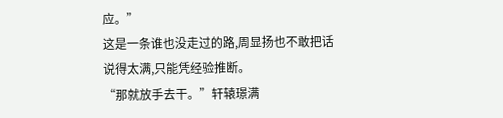应。”
这是一条谁也没走过的路,周显扬也不敢把话说得太满,只能凭经验推断。
“那就放手去干。”轩辕璟满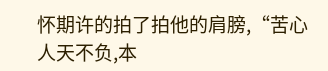怀期许的拍了拍他的肩膀,“苦心人天不负,本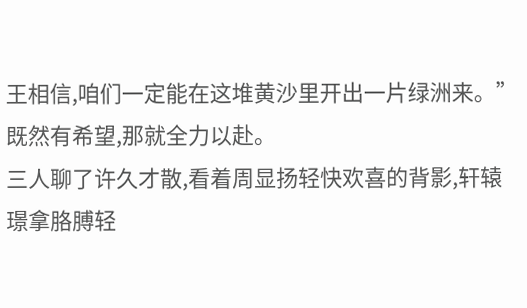王相信,咱们一定能在这堆黄沙里开出一片绿洲来。”
既然有希望,那就全力以赴。
三人聊了许久才散,看着周显扬轻快欢喜的背影,轩辕璟拿胳膊轻